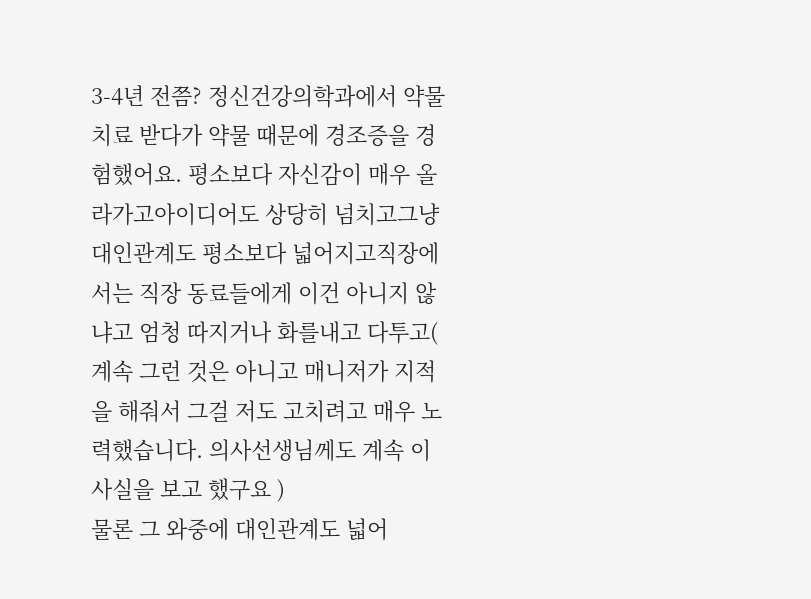3-4년 전쯤? 정신건강의학과에서 약물 치료 받다가 약물 때문에 경조증을 경험했어요. 평소보다 자신감이 매우 올라가고아이디어도 상당히 넘치고그냥 대인관계도 평소보다 넓어지고직장에서는 직장 동료들에게 이건 아니지 않냐고 엄청 따지거나 화를내고 다투고( 계속 그런 것은 아니고 매니저가 지적을 해줘서 그걸 저도 고치려고 매우 노력했습니다. 의사선생님께도 계속 이 사실을 보고 했구요 )
물론 그 와중에 대인관계도 넓어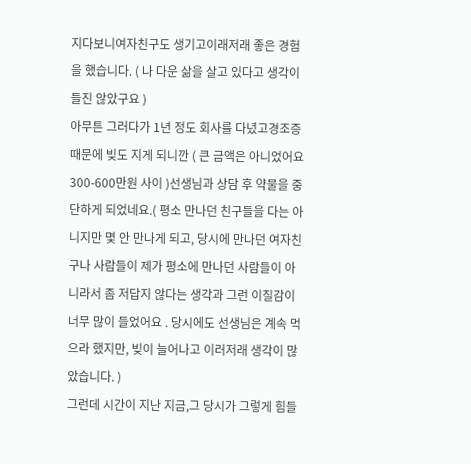지다보니여자친구도 생기고이래저래 좋은 경험을 했습니다. ( 나 다운 삶을 살고 있다고 생각이 들진 않았구요 )
아무튼 그러다가 1년 정도 회사를 다녔고경조증 때문에 빚도 지게 되니깐 ( 큰 금액은 아니었어요 300-600만원 사이 )선생님과 상담 후 약물을 중단하게 되었네요.( 평소 만나던 친구들을 다는 아니지만 몇 안 만나게 되고, 당시에 만나던 여자친구나 사람들이 제가 평소에 만나던 사람들이 아니라서 좀 저답지 않다는 생각과 그런 이질감이 너무 많이 들었어요 . 당시에도 선생님은 계속 먹으라 했지만, 빚이 늘어나고 이러저래 생각이 많았습니다. )
그런데 시간이 지난 지금,그 당시가 그렇게 힘들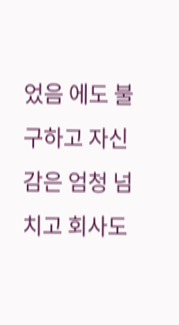었음 에도 불구하고 자신감은 엄청 넘치고 회사도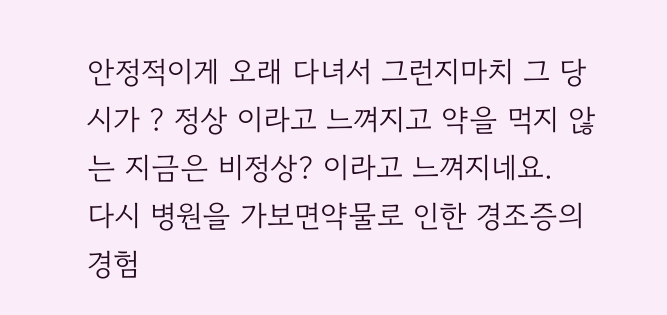안정적이게 오래 다녀서 그런지마치 그 당시가 ? 정상 이라고 느껴지고 약을 먹지 않는 지금은 비정상? 이라고 느껴지네요.
다시 병원을 가보면약물로 인한 경조증의 경험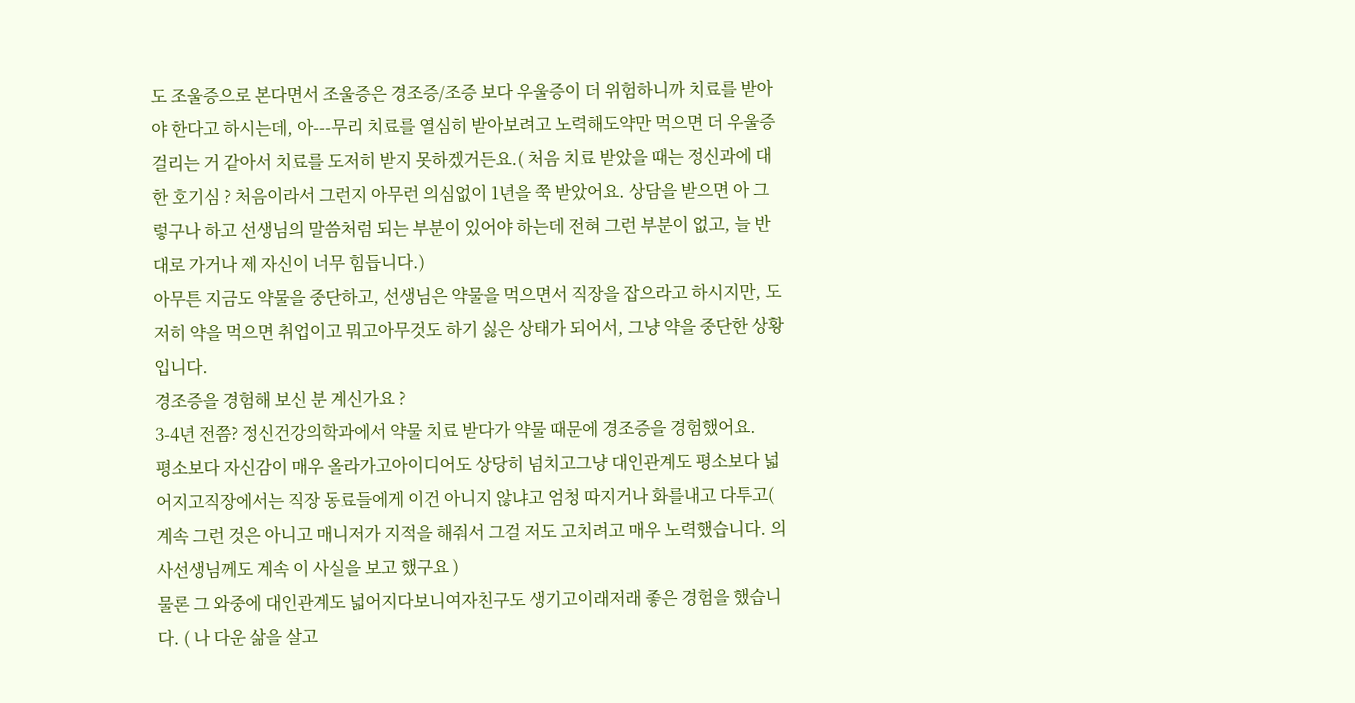도 조울증으로 본다면서 조울증은 경조증/조증 보다 우울증이 더 위험하니까 치료를 받아야 한다고 하시는데, 아---무리 치료를 열심히 받아보려고 노력해도약만 먹으면 더 우울증 걸리는 거 같아서 치료를 도저히 받지 못하겠거든요.( 처음 치료 받았을 때는 정신과에 대한 호기심 ? 처음이라서 그런지 아무런 의심없이 1년을 쭉 받았어요. 상담을 받으면 아 그렇구나 하고 선생님의 말씀처럼 되는 부분이 있어야 하는데 전혀 그런 부분이 없고, 늘 반대로 가거나 제 자신이 너무 힘듭니다.)
아무튼 지금도 약물을 중단하고, 선생님은 약물을 먹으면서 직장을 잡으라고 하시지만, 도저히 약을 먹으면 취업이고 뭐고아무것도 하기 싫은 상태가 되어서, 그냥 약을 중단한 상황입니다.
경조증을 경험해 보신 분 계신가요 ?
3-4년 전쯤? 정신건강의학과에서 약물 치료 받다가 약물 때문에 경조증을 경험했어요.
평소보다 자신감이 매우 올라가고아이디어도 상당히 넘치고그냥 대인관계도 평소보다 넓어지고직장에서는 직장 동료들에게 이건 아니지 않냐고 엄청 따지거나 화를내고 다투고( 계속 그런 것은 아니고 매니저가 지적을 해줘서 그걸 저도 고치려고 매우 노력했습니다. 의사선생님께도 계속 이 사실을 보고 했구요 )
물론 그 와중에 대인관계도 넓어지다보니여자친구도 생기고이래저래 좋은 경험을 했습니다. ( 나 다운 삶을 살고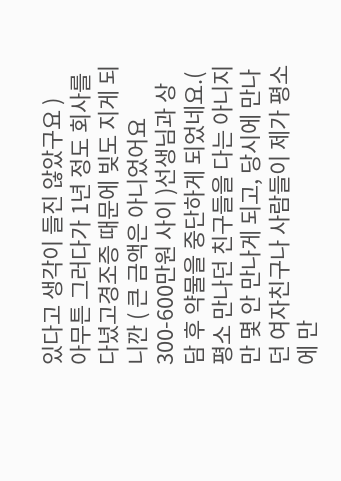있다고 생각이 들진 않았구요 )
아무튼 그러다가 1년 정도 회사를 다녔고경조증 때문에 빚도 지게 되니깐 ( 큰 금액은 아니었어요 300-600만원 사이 )선생님과 상담 후 약물을 중단하게 되었네요.( 평소 만나던 친구들을 다는 아니지만 몇 안 만나게 되고, 당시에 만나던 여자친구나 사람들이 제가 평소에 만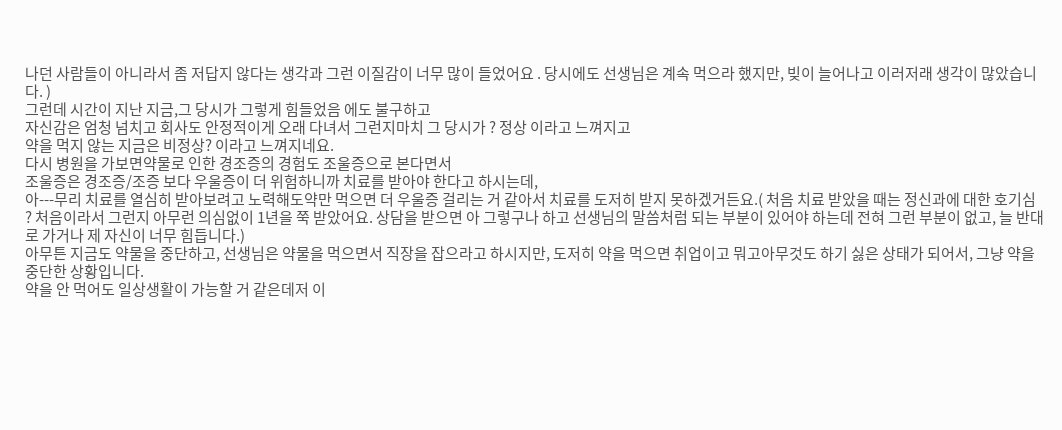나던 사람들이 아니라서 좀 저답지 않다는 생각과 그런 이질감이 너무 많이 들었어요 . 당시에도 선생님은 계속 먹으라 했지만, 빚이 늘어나고 이러저래 생각이 많았습니다. )
그런데 시간이 지난 지금,그 당시가 그렇게 힘들었음 에도 불구하고
자신감은 엄청 넘치고 회사도 안정적이게 오래 다녀서 그런지마치 그 당시가 ? 정상 이라고 느껴지고
약을 먹지 않는 지금은 비정상? 이라고 느껴지네요.
다시 병원을 가보면약물로 인한 경조증의 경험도 조울증으로 본다면서
조울증은 경조증/조증 보다 우울증이 더 위험하니까 치료를 받아야 한다고 하시는데,
아---무리 치료를 열심히 받아보려고 노력해도약만 먹으면 더 우울증 걸리는 거 같아서 치료를 도저히 받지 못하겠거든요.( 처음 치료 받았을 때는 정신과에 대한 호기심 ? 처음이라서 그런지 아무런 의심없이 1년을 쭉 받았어요. 상담을 받으면 아 그렇구나 하고 선생님의 말씀처럼 되는 부분이 있어야 하는데 전혀 그런 부분이 없고, 늘 반대로 가거나 제 자신이 너무 힘듭니다.)
아무튼 지금도 약물을 중단하고, 선생님은 약물을 먹으면서 직장을 잡으라고 하시지만, 도저히 약을 먹으면 취업이고 뭐고아무것도 하기 싫은 상태가 되어서, 그냥 약을 중단한 상황입니다.
약을 안 먹어도 일상생활이 가능할 거 같은데저 이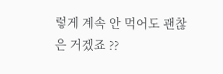렇게 계속 안 먹어도 괜찮은 거겠죠 ??